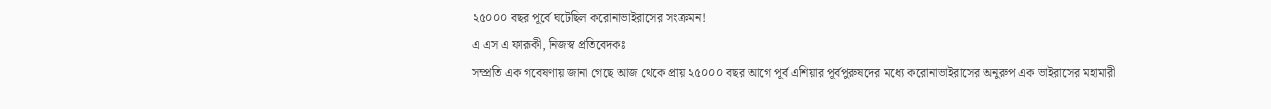২৫০০০ বছর পূর্বে ঘটেছিল করোনাভাইরাসের সংক্রমন!
এ এস এ ফারূকী, নিজস্ব প্রতিবেদকঃ
সম্প্রতি এক গবেষণায় জানা গেছে আজ থেকে প্রায় ২৫০০০ বছর আগে পূর্ব এশিয়ার পূর্বপুরুষদের মধ্যে করোনাভাইরাসের অনুরুপ এক ভাইরাসের মহামারী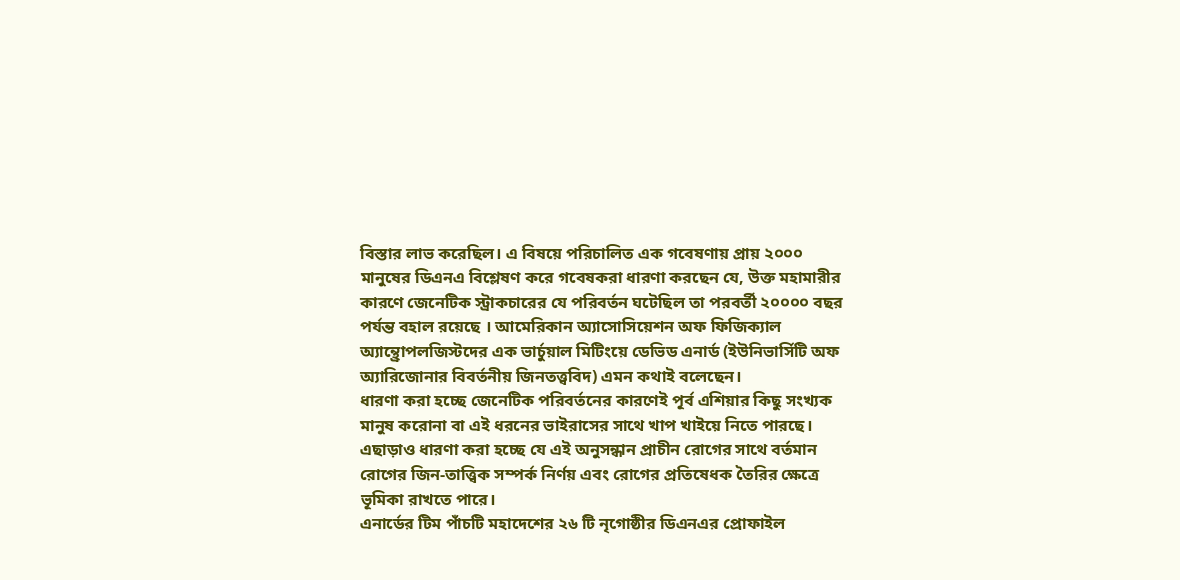বিস্তার লাভ করেছিল। এ বিষয়ে পরিচালিত এক গবেষণায় প্রায় ২০০০ মানুষের ডিএনএ বিশ্লেষণ করে গবেষকরা ধারণা করছেন যে, উক্ত মহামারীর কারণে জেনেটিক স্ট্রাকচারের যে পরিবর্তন ঘটেছিল তা পরবর্তী ২০০০০ বছর পর্যন্ত বহাল রয়েছে । আমেরিকান অ্যাসোসিয়েশন অফ ফিজিক্যাল অ্যান্থ্রোপলজিস্টদের এক ভার্চুয়াল মিটিংয়ে ডেভিড এনার্ড (ইউনিভার্সিটি অফ অ্যারিজোনার বিবর্তনীয় জিনতত্ত্ববিদ) এমন কথাই বলেছেন।
ধারণা করা হচ্ছে জেনেটিক পরিবর্তনের কারণেই পূর্ব এশিয়ার কিছু সংখ্যক মানুষ করোনা বা এই ধরনের ভাইরাসের সাথে খাপ খাইয়ে নিতে পারছে।
এছাড়াও ধারণা করা হচ্ছে যে এই অনুসন্ধান প্রাচীন রোগের সাথে বর্তমান রোগের জিন-তাত্ত্বিক সম্পর্ক নির্ণয় এবং রোগের প্রতিষেধক তৈরির ক্ষেত্রে ভূমিকা রাখতে পারে।
এনার্ডের টিম পাঁচটি মহাদেশের ২৬ টি নৃগোষ্ঠীর ডিএনএর প্রোফাইল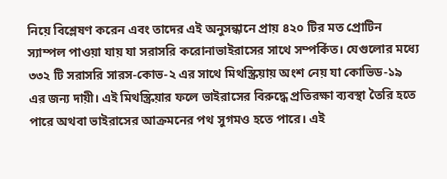নিয়ে বিশ্লেষণ করেন এবং তাদের এই অনুসন্ধানে প্রায় ৪২০ টির মত প্রোটিন স্যাম্পল পাওয়া যায় যা সরাসরি করোনাভাইরাসের সাথে সম্পর্কিত। যেগুলোর মধ্যে ৩৩২ টি সরাসরি সারস-কোভ-২ এর সাথে মিথস্ক্রিয়ায় অংশ নেয় যা কোভিড-১৯ এর জন্য দায়ী। এই মিথস্ক্রিয়ার ফলে ভাইরাসের বিরুদ্ধে প্রতিরক্ষা ব্যবস্থা তৈরি হতে পারে অথবা ভাইরাসের আক্রমনের পথ সুগমও হতে পারে। এই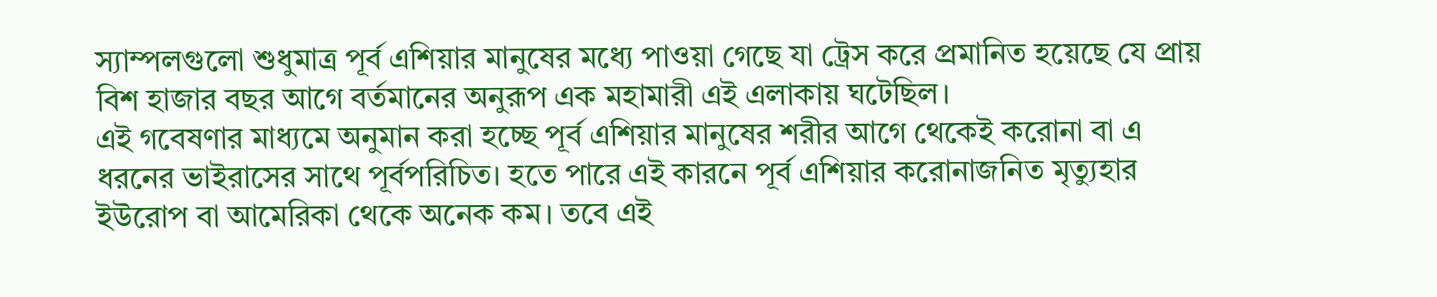স্যাম্পলগুলো শুধুমাত্র পূর্ব এশিয়ার মানুষের মধ্যে পাওয়া গেছে যা ট্রেস করে প্রমানিত হয়েছে যে প্রায় বিশ হাজার বছর আগে বর্তমানের অনুরূপ এক মহামারী এই এলাকায় ঘটেছিল।
এই গবেষণার মাধ্যমে অনুমান করা হচ্ছে পূর্ব এশিয়ার মানুষের শরীর আগে থেকেই করোনা বা এ ধরনের ভাইরাসের সাথে পূর্বপরিচিত। হতে পারে এই কারনে পূর্ব এশিয়ার করোনাজনিত মৃত্যুহার ইউরোপ বা আমেরিকা থেকে অনেক কম। তবে এই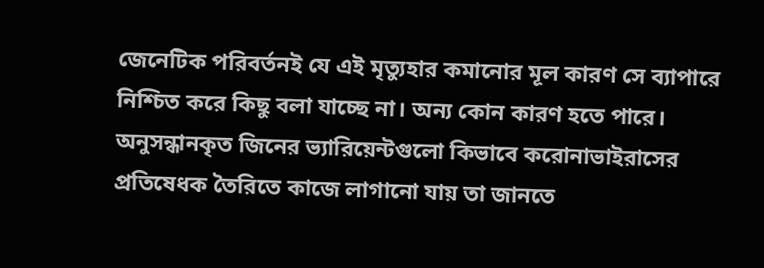জেনেটিক পরিবর্তনই যে এই মৃত্যুহার কমানোর মূল কারণ সে ব্যাপারে নিশ্চিত করে কিছু বলা যাচ্ছে না। অন্য কোন কারণ হতে পারে।
অনুসন্ধানকৃত জিনের ভ্যারিয়েন্টগুলো কিভাবে করোনাভাইরাসের প্রতিষেধক তৈরিতে কাজে লাগানো যায় তা জানতে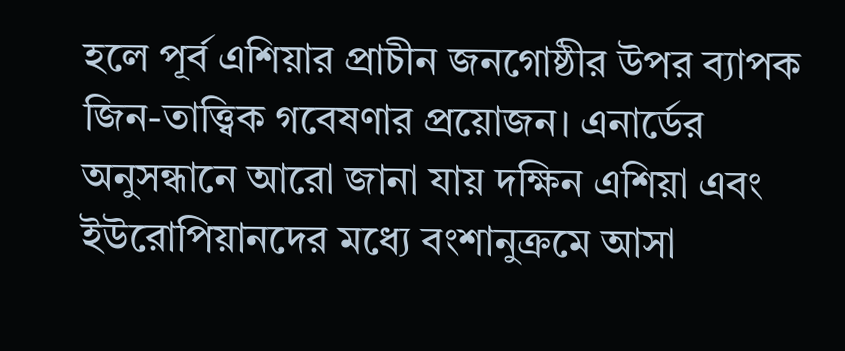হলে পূর্ব এশিয়ার প্রাচীন জনগোষ্ঠীর উপর ব্যাপক জিন-তাত্ত্বিক গবেষণার প্রয়োজন। এনার্ডের অনুসন্ধানে আরো জানা যায় দক্ষিন এশিয়া এবং ইউরোপিয়ানদের মধ্যে বংশানুক্রমে আসা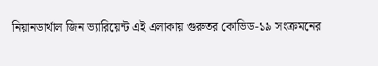নিয়ানডার্থাল জিন ভ্যারিয়েন্ট এই এলাকায় গুরুতর কোভিড-১৯ সংক্রমনের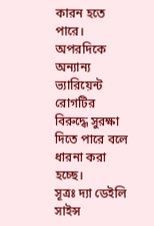কারন হতে পারে। অপরদিকে অন্যান্য ভ্যারিয়েন্ট রোগটির বিরুদ্ধে সুরক্ষা দিতে পারে বলে ধারনা করা হচ্ছে।
সূত্রঃ দ্যা ডেইলি সাইন্স